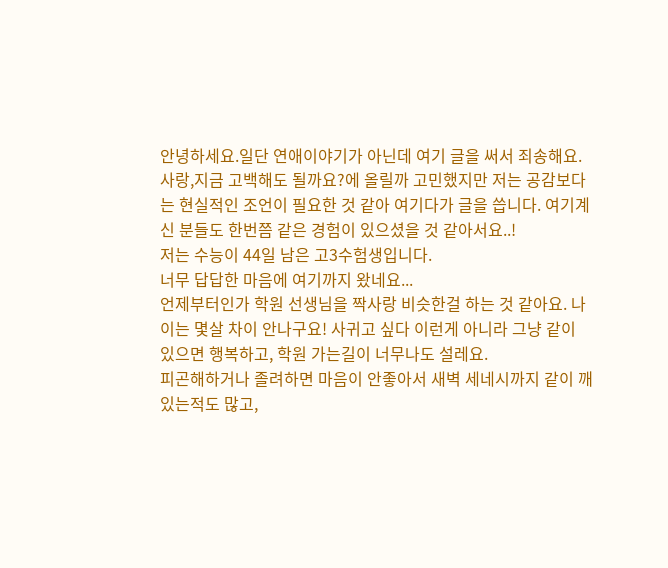안녕하세요.일단 연애이야기가 아닌데 여기 글을 써서 죄송해요.
사랑,지금 고백해도 될까요?에 올릴까 고민했지만 저는 공감보다는 현실적인 조언이 필요한 것 같아 여기다가 글을 씁니다. 여기계신 분들도 한번쯤 같은 경험이 있으셨을 것 같아서요..!
저는 수능이 44일 남은 고3수험생입니다.
너무 답답한 마음에 여기까지 왔네요...
언제부터인가 학원 선생님을 짝사랑 비슷한걸 하는 것 같아요. 나이는 몇살 차이 안나구요! 사귀고 싶다 이런게 아니라 그냥 같이 있으면 행복하고, 학원 가는길이 너무나도 설레요.
피곤해하거나 졸려하면 마음이 안좋아서 새벽 세네시까지 같이 깨있는적도 많고,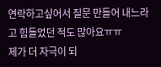연락하고싶어서 질문 만들어 내느라고 힘들었던 적도 많아요ㅠㅠ
제가 더 자극이 되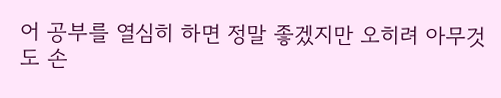어 공부를 열심히 하면 정말 좋겠지만 오히려 아무것도 손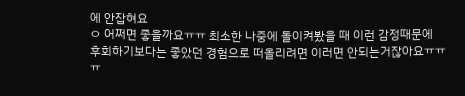에 안잡혀요
ㅇ 어쩌면 좋을까요ㅠㅠ 최소한 나중에 돌이켜봤을 때 이런 감정때문에 후회하기보다는 좋았던 경험으로 떠올리려면 이러면 안되는거잖아요ㅠㅠㅠ